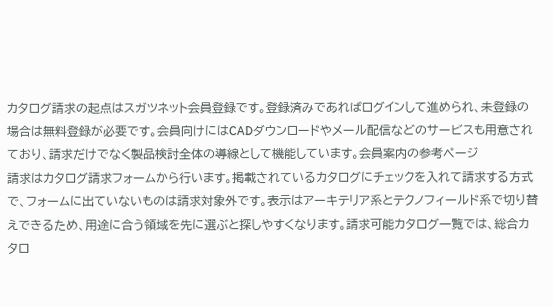カタログ請求の起点はスガツネット会員登録です。登録済みであればログインして進められ、未登録の場合は無料登録が必要です。会員向けにはCADダウンロードやメール配信などのサービスも用意されており、請求だけでなく製品検討全体の導線として機能しています。会員案内の参考ページ
請求はカタログ請求フォームから行います。掲載されているカタログにチェックを入れて請求する方式で、フォームに出ていないものは請求対象外です。表示はアーキテリア系とテクノフィールド系で切り替えできるため、用途に合う領域を先に選ぶと探しやすくなります。請求可能カタログ一覧では、総合カタロ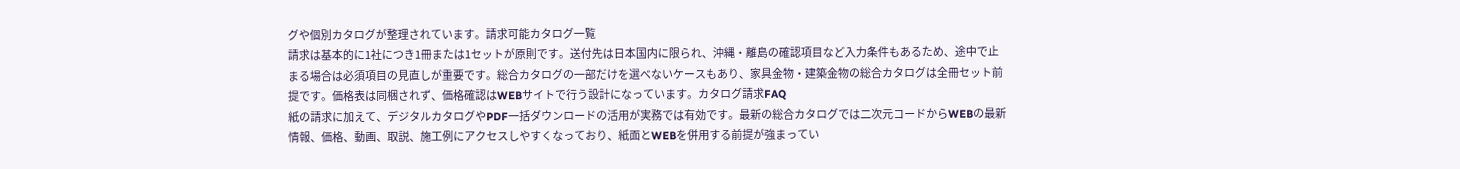グや個別カタログが整理されています。請求可能カタログ一覧
請求は基本的に1社につき1冊または1セットが原則です。送付先は日本国内に限られ、沖縄・離島の確認項目など入力条件もあるため、途中で止まる場合は必須項目の見直しが重要です。総合カタログの一部だけを選べないケースもあり、家具金物・建築金物の総合カタログは全冊セット前提です。価格表は同梱されず、価格確認はWEBサイトで行う設計になっています。カタログ請求FAQ
紙の請求に加えて、デジタルカタログやPDF一括ダウンロードの活用が実務では有効です。最新の総合カタログでは二次元コードからWEBの最新情報、価格、動画、取説、施工例にアクセスしやすくなっており、紙面とWEBを併用する前提が強まってい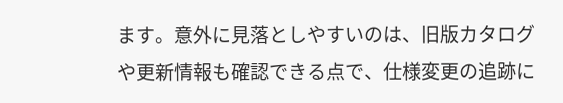ます。意外に見落としやすいのは、旧版カタログや更新情報も確認できる点で、仕様変更の追跡に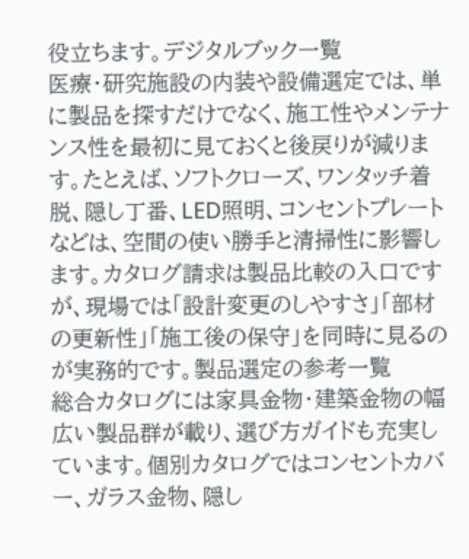役立ちます。デジタルブック一覧
医療・研究施設の内装や設備選定では、単に製品を探すだけでなく、施工性やメンテナンス性を最初に見ておくと後戻りが減ります。たとえば、ソフトクローズ、ワンタッチ着脱、隠し丁番、LED照明、コンセントプレートなどは、空間の使い勝手と清掃性に影響します。カタログ請求は製品比較の入口ですが、現場では「設計変更のしやすさ」「部材の更新性」「施工後の保守」を同時に見るのが実務的です。製品選定の参考一覧
総合カタログには家具金物・建築金物の幅広い製品群が載り、選び方ガイドも充実しています。個別カタログではコンセントカバー、ガラス金物、隠し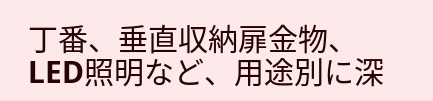丁番、垂直収納扉金物、LED照明など、用途別に深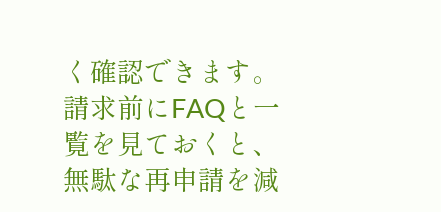く確認できます。請求前にFAQと一覧を見ておくと、無駄な再申請を減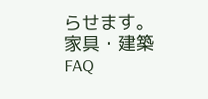らせます。家具・建築FAQ